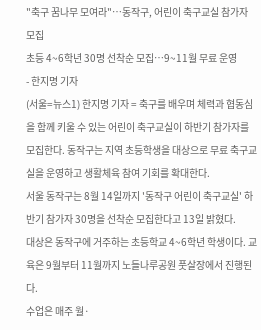"축구 꿈나무 모여라"…동작구, 어린이 축구교실 참가자 모집
초등 4~6학년 30명 선착순 모집…9~11월 무료 운영
- 한지명 기자
(서울=뉴스1) 한지명 기자 = 축구를 배우며 체력과 협동심을 함께 키울 수 있는 어린이 축구교실이 하반기 참가자를 모집한다. 동작구는 지역 초등학생을 대상으로 무료 축구교실을 운영하고 생활체육 참여 기회를 확대한다.
서울 동작구는 8월 14일까지 '동작구 어린이 축구교실' 하반기 참가자 30명을 선착순 모집한다고 13일 밝혔다.
대상은 동작구에 거주하는 초등학교 4~6학년 학생이다. 교육은 9월부터 11월까지 노들나루공원 풋살장에서 진행된다.
수업은 매주 월·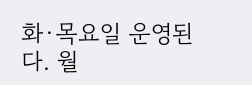화·목요일 운영된다. 월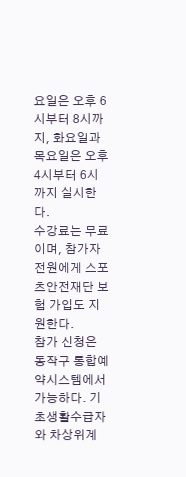요일은 오후 6시부터 8시까지, 화요일과 목요일은 오후 4시부터 6시까지 실시한다.
수강료는 무료이며, 참가자 전원에게 스포츠안전재단 보험 가입도 지원한다.
참가 신청은 동작구 통합예약시스템에서 가능하다. 기초생활수급자와 차상위계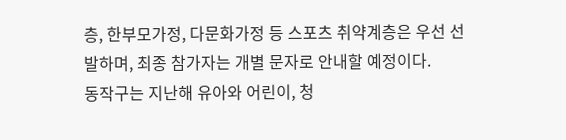층, 한부모가정, 다문화가정 등 스포츠 취약계층은 우선 선발하며, 최종 참가자는 개별 문자로 안내할 예정이다.
동작구는 지난해 유아와 어린이, 청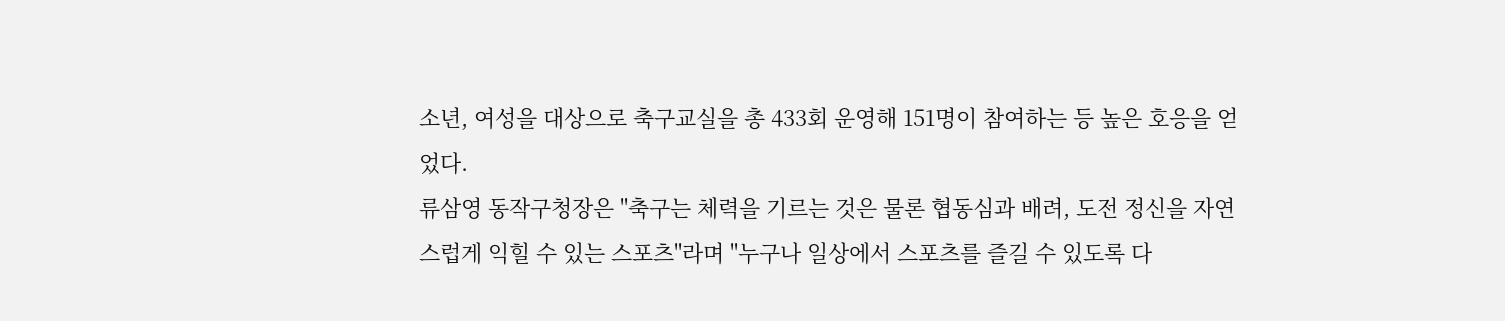소년, 여성을 대상으로 축구교실을 총 433회 운영해 151명이 참여하는 등 높은 호응을 얻었다.
류삼영 동작구청장은 "축구는 체력을 기르는 것은 물론 협동심과 배려, 도전 정신을 자연스럽게 익힐 수 있는 스포츠"라며 "누구나 일상에서 스포츠를 즐길 수 있도록 다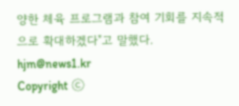양한 체육 프로그램과 참여 기회를 지속적으로 확대하겠다"고 말했다.
hjm@news1.kr
Copyright ⓒ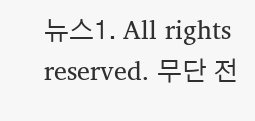뉴스1. All rights reserved. 무단 전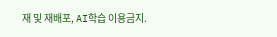재 및 재배포, AI학습 이용금지.